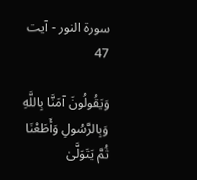سورة النور - آیت 47

وَيَقُولُونَ آمَنَّا بِاللَّهِ وَبِالرَّسُولِ وَأَطَعْنَا ثُمَّ يَتَوَلَّىٰ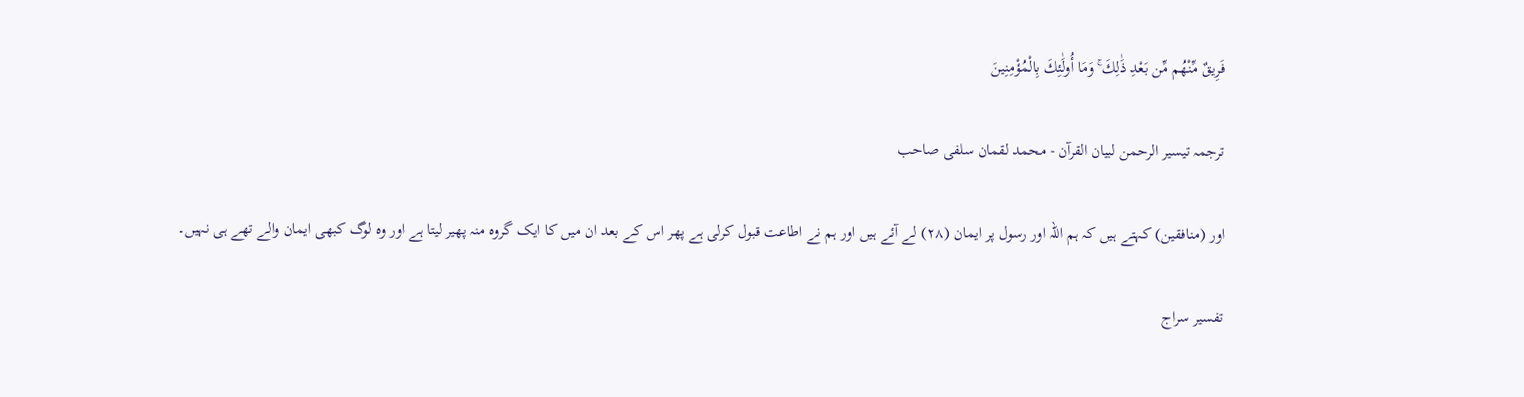فَرِيقٌ مِّنْهُم مِّن بَعْدِ ذَٰلِكَ ۚ وَمَا أُولَٰئِكَ بِالْمُؤْمِنِينَ

ترجمہ تیسیر الرحمن لبیان القرآن - محمد لقمان سلفی صاحب

اور (منافقین) کہتے ہیں کہ ہم اللہ اور رسول پر ایمان (٢٨) لے آئے ہیں اور ہم نے اطاعت قبول کرلی ہے پھر اس کے بعد ان میں کا ایک گروہ منہ پھیر لیتا ہے اور وہ لوگ کبھی ایمان والے تھے ہی نہیں۔

تفسیر سراج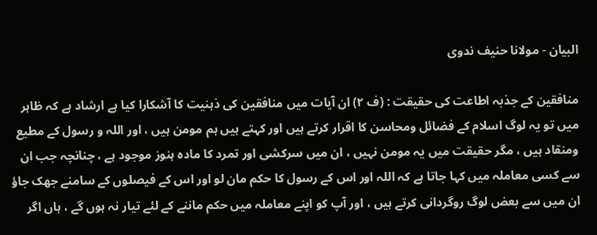البیان - مولانا حنیف ندوی

منافقین کے جذبہ اطاعت کی حقیقت : (ف ٢) ان آیات میں منافقین کی ذہنیت کا آشکارا کیا ہے ارشاد ہے کہ ظاہر میں تو یہ لوگ اسلام کے فضائل ومحاسن کا اقرار کرتے ہیں اور کہتے ہیں ہم مومن ہیں ، اور اللہ و رسول کے مطیع ومنقاد ہیں ، مگر حقیقت میں یہ مومن نہیں ، ان میں سرکشی اور تمرد کا مادہ ہنوز موجود ہے ، چنانچہ جب ان سے کسی معاملہ میں کہا جاتا ہے کہ اللہ اور اس کے رسول کا حکم مان لو اور اس کے فیصلوں کے سامنے جھک جاؤ ان میں سے بعض لوگ روگردانی کرتے ہیں ، اور آپ کو اپنے معاملہ میں حکم ماننے کے لئے تیار نہ ہوں گے ، ہاں اگر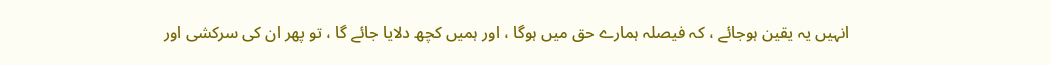انہیں یہ یقین ہوجائے ، کہ فیصلہ ہمارے حق میں ہوگا ، اور ہمیں کچھ دلایا جائے گا ، تو پھر ان کی سرکشی اور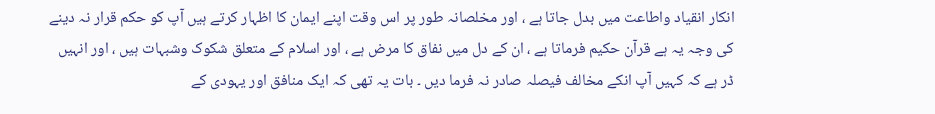انکار انقیاد واطاعت میں بدل جاتا ہے ، اور مخلصانہ طور پر اس وقت اپنے ایمان کا اظہار کرتے ہیں آپ کو حکم قرار نہ دینے کی وجہ یہ ہے قرآن حکیم فرماتا ہے ، ان کے دل میں نفاق کا مرض ہے ، اور اسلام کے متعلق شکوک وشبہات ہیں ، اور انہیں ڈر ہے کہ کہیں آپ انکے مخالف فیصلہ صادر نہ فرما دیں ۔ بات یہ تھی کہ ایک منافق اور یہودی کے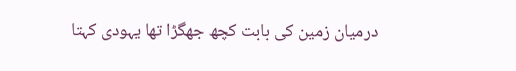درمیان زمین کی بابت کچھ جھگڑا تھا یہودی کہتا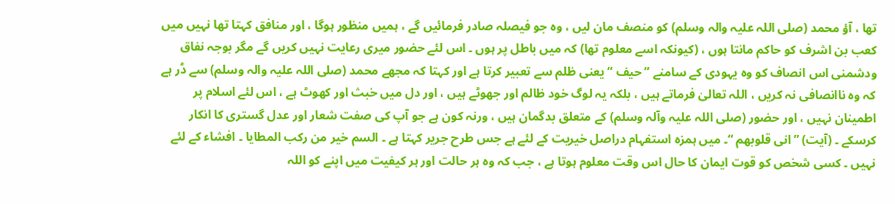تھا ، آؤ محمد (صلی اللہ علیہ والہ وسلم) کو منصف مان لیں ، وہ جو فیصلہ صادر فرمائیں گے ، ہمیں منظور ہوگا ، اور منافق کہتا تھا نہیں میں کعب بن اشرف کو حاکم مانتا ہوں ، (کیونکہ اسے معلوم تھا) کہ میں باطل پر ہوں ۔ اس لئے حضور میری رعایت نہیں کریں گے مگر بوجہ نفاق ودشمنی اس انصاف کو وہ یہودی کے سامنے ” حیف “ یعنی ظلم سے تعبیر کرتا ہے اور کہتا کہ مجھے محمد (صلی اللہ علیہ والہ وسلم) سے ڈر ہے کہ وہ ناانصافی نہ کریں ، اللہ تعالیٰ فرماتے ہیں ، بلکہ یہ لوگ خود ظالم اور جھوٹے ہیں ، اور دل میں خبث اور کھوٹ ہے ، اس لئے اسلام پر اطمینان نہیں ، اور حضور (صلی اللہ علیہ وآلہ وسلم) کے متعلق بدگمان ہیں ، ورنہ کون ہے جو آپ کی صفت شعار اور عدل گستری کا انکار کرسکے ۔ (آیت) ” انی قلوبھم “۔ میں ہمزہ استفہام دراصل خیریت کے لئے ہے جس طرح جریر کہتا ہے ۔ السم خیر من رکب المطایا ۔ افشاء کے لئے نہیں ۔ کسی شخص کو قوت ایمان کا حال اس وقت معلوم ہوتا ہے ، جب کہ وہ ہر حالت اور ہر کیفیت میں اپنے کو اللہ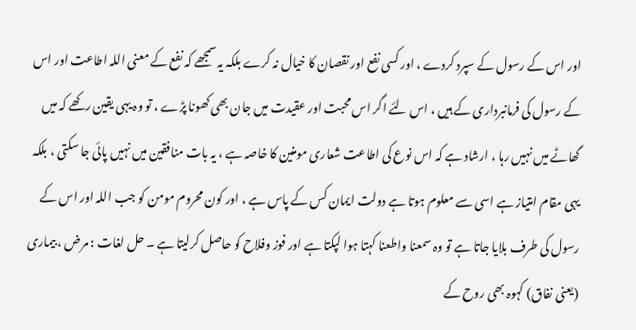اور اس کے رسول کے سپرد کردے ، اور کسی نفع اور نقصان کا خیال نہ کرے بلکہ یہ سمجھے کہ نفع کے معنی اللہ اطاعت اور اس کے رسول کی فرمانبرداری کے ہیں ، اس لئے اگر اس محبت اور عقیدت میں جان بھی کھونا پڑے ، تو وہ یہی یقین رکھے کہ میں گھاٹے میں نہیں رہا ، ارشاد ہے کہ اس نوع کی اطاعت شعاری مومنین کا خاصہ ہے ، یہ بات منافقین میں نہیں پائی جا سکتی ، بلکہ یہی مقام امتیاز ہے اسی سے معلوم ہوتا ہے دولت ایمان کس کے پاس ہے ، اور کون محروم مومن کو جب اللہ اور اس کے رسول کی طرف بلایا جاتا ہے تو وہ سمعنا واطعنا کہتا ہوا لپکتا ہے اور فوز وفلاح کو حاصل کرلیتا ہے ۔ حل لغات : مرض ، بیماری (یعنی نفاق) کہوہ بھی روح کے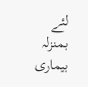لئے بمنزلہ بیماری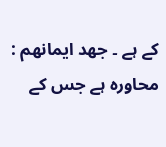کے ہے ۔ جھد ایمانھم : محاورہ ہے جس کے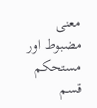معنی مضبوط اور مستحکم قسم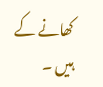کھانے کے ہیں ۔